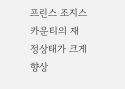프린스 조지스 카운티의 재정상태가 크게 향상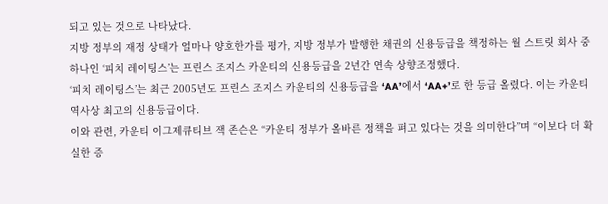되고 있는 것으로 나타났다.
지방 정부의 재정 상태가 얼마나 양호한가를 평가, 지방 정부가 발행한 채권의 신용등급을 책정하는 월 스트릿 회사 중 하나인 ‘피치 레이팅스’는 프린스 조지스 카운티의 신용등급을 2년간 연속 상향조정했다.
‘피치 레이팅스’는 최근 2005년도 프린스 조지스 카운티의 신용등급을 ‘AA’에서 ‘AA+’로 한 등급 올렸다. 이는 카운티 역사상 최고의 신용등급이다.
이와 관련, 카운티 이그제큐티브 잭 존슨은 “카운티 정부가 올바른 정책을 펴고 있다는 것을 의미한다”며 “이보다 더 확실한 증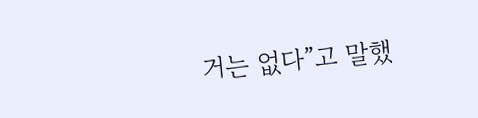거는 없다”고 말했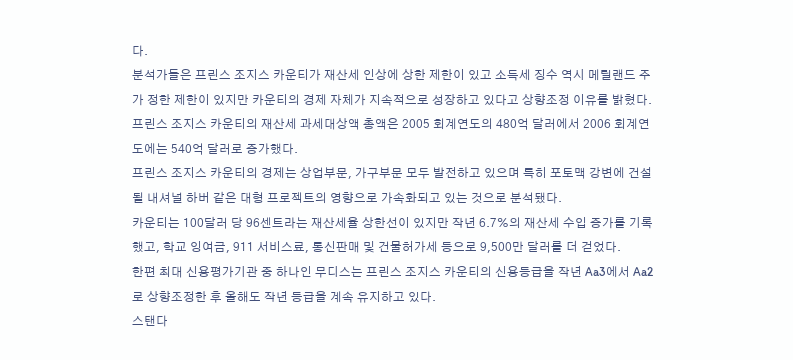다.
분석가들은 프린스 조지스 카운티가 재산세 인상에 상한 제한이 있고 소득세 징수 역시 메릴랜드 주가 정한 제한이 있지만 카운티의 경제 자체가 지속적으로 성장하고 있다고 상향조정 이유를 밝혔다.
프린스 조지스 카운티의 재산세 과세대상액 총액은 2005 회계연도의 480억 달러에서 2006 회계연도에는 540억 달러로 증가했다.
프린스 조지스 카운티의 경제는 상업부문, 가구부문 모두 발전하고 있으며 특히 포토맥 강변에 건설될 내셔널 하버 같은 대형 프로젝트의 영향으로 가속화되고 있는 것으로 분석됐다.
카운티는 100달러 당 96센트라는 재산세율 상한선이 있지만 작년 6.7%의 재산세 수입 증가를 기록했고, 학교 잉여금, 911 서비스료, 통신판매 및 건물허가세 등으로 9,500만 달러를 더 걷었다.
한편 최대 신용평가기관 중 하나인 무디스는 프린스 조지스 카운티의 신용등급을 작년 Aa3에서 Aa2로 상향조정한 후 올해도 작년 등급을 계속 유지하고 있다.
스탠다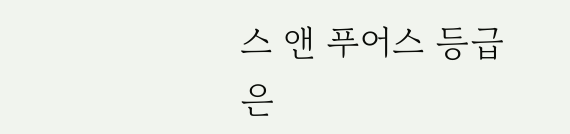스 앤 푸어스 등급은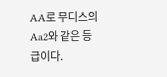AA로 무디스의 Aa2와 같은 등급이다.